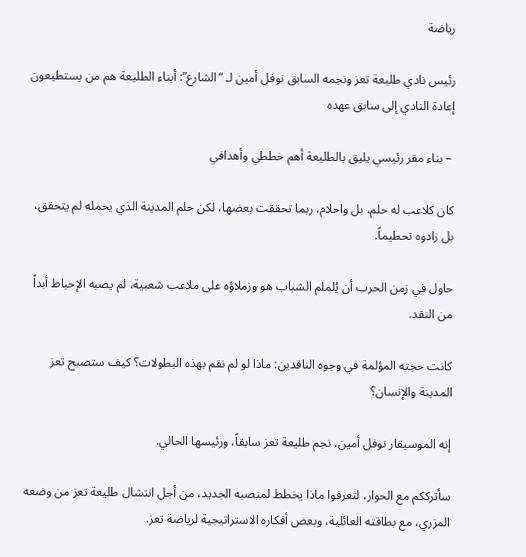رياضة

رئيس نادي طليعة تعز ونجمه السابق نوفل أمين لـ “الشارع”: أبناء الطليعة هم من يستطيعون إعادة النادي إلى سابق عهده

 – بناء مقر رئيسي يليق بالطليعة أهم خططي وأهدافي

كان كلاعب له حلم، بل واحلام، ربما تحققت بعضها، لكن حلم المدينة الذي يحمله لم يتحقق، بل زادوه تحطيماً.

حاول في زمن الحرب أن يُلملم الشباب هو وزملاؤه على ملاعب شعبية، لم يصبه الإحباط أبداً من النقد.

كانت حجته المؤلمة في وجوه الناقدين: ماذا لو لم نقم بهذه البطولات؟ كيف ستصبح تعز المدينة والإنسان؟

إنه الموسيقار نوفل أمين، نجم طليعة تعز سابقاً، ورئيسها الحالي.

سأترككم مع الحوار، لتعرفوا ماذا يخطط لمنصبه الجديد، من أجل انتشال طليعة تعز من وضعه المزري، مع بطاقته العائلية، وبعض أفكاره الاستراتيجية لرياضة تعز.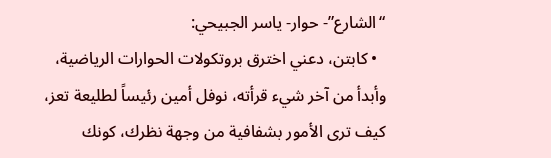“الشارع”- حوار- ياسر الجبيحي:
  • كابتن، دعني اخترق بروتكولات الحوارات الرياضية، وأبدأ من آخر شيء قرأته، نوفل أمين رئيساً لطليعة تعز، كيف ترى الأمور بشفافية من وجهة نظرك، كونك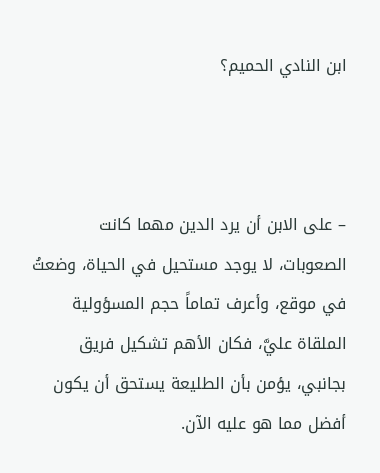ابن النادي الحميم؟



– على الابن أن يرد الدين مهما كانت الصعوبات، لا يوجد مستحيل في الحياة، وضعتُ في موقع، وأعرف تماماً حجم المسؤولية الملقاة عليَّ، فكان الأهم تشكيل فريق بجانبي، يؤمن بأن الطليعة يستحق أن يكون أفضل مما هو عليه الآن.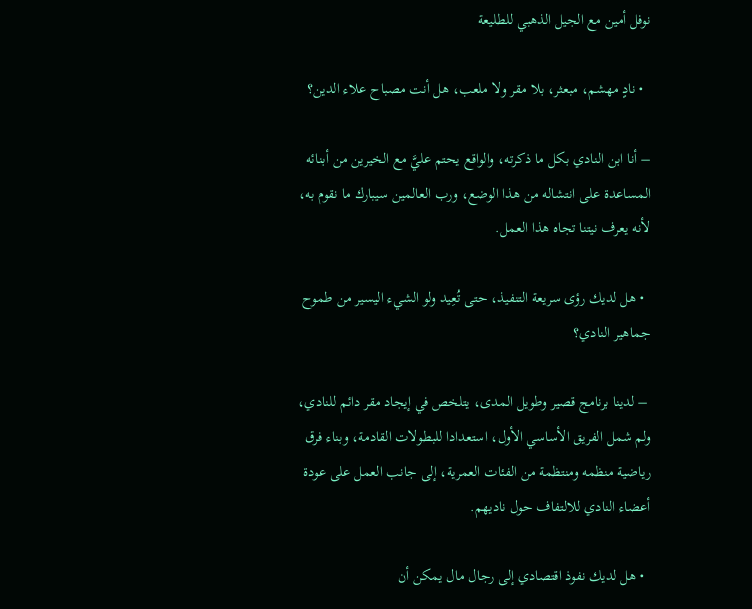نوفل أمين مع الجيل الذهبي للطليعة

  • نادٍ مهشم، مبعثر، بلا مقر ولا ملعب، هل أنت مصباح علاء الدين؟

– أنا ابن النادي بكل ما ذكرته، والواقع يحتم عليَّ مع الخيرين من أبنائه المساعدة على انتشاله من هذا الوضع، ورب العالمين سيبارك ما نقوم به، لأنه يعرف نيتنا تجاه هذا العمل.

  • هل لديك رؤى سريعة التنفيذ، حتى تُعِيد ولو الشيء اليسير من طموح جماهير النادي؟

 – لدينا برنامج قصير وطويل المدى، يتلخص في إيجاد مقر دائم للنادي، ولم شمل الفريق الأساسي الأول، استعدادا للبطولات القادمة، وبناء فرق رياضية منظمه ومنتظمة من الفئات العمرية، إلى جانب العمل على عودة أعضاء النادي للالتفاف حول ناديهم.

  • هل لديك نفوذ اقتصادي إلى رجال مال يمكن أن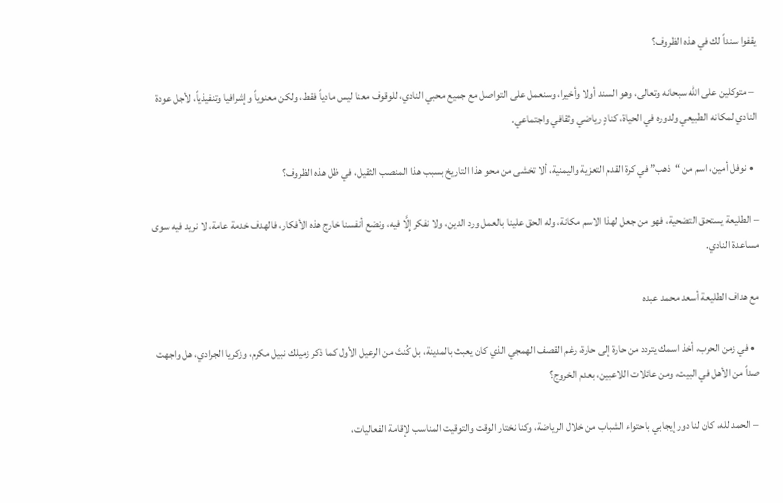يقفوا سنداً لك في هذه الظروف؟

 – متوكلين على الله سبحانه وتعالى، وهو السند أولا وأخيرا، وسنعمل على التواصل مع جميع محبي النادي، للوقوف معنا ليس مادياً فقط، ولكن معنوياً وإشرافيا وتنفيذياً، لأجل عودة النادي لمكانه الطبيعي ولدوره في الحياة، كنادٍ رياضي وثقافي واجتماعي.

  • نوفل أمين، اسم من “ذهب” في كرة القدم التعزية واليمنية، ألا تخشى من محو هذا التاريخ بسبب هذا المنصب الثقيل، في ظل هذه الظروف؟

– الطليعة يستحق التضحية، فهو من جعل لهذا الاسم مكانة، وله الحق علينا بالعمل ورد الدين، ولا نفكر إِلَّا فيه، ونضع أنفسنا خارج هذه الأفكار، فالهدف خدمة عامة، لا نريد فيه سوى مساعدة النادي.

مع هداف الطليعة أسعد محمد عبده

  • في زمن الحرب، أخذ اسمك يتردد من حارة إلى حارة، رغم القصف الهمجي الذي كان يعبث بالمدينة، بل كُنتَ من الرعيل الأول كما ذكر زميلك نبيل مكرم، وزكريا الجرادي، هل واجهت صداً من الأهل في البيت، ومن عائلات اللاعبين، بعدم الخروج؟

 – الحمد لله، كان لنا دور إيجابي باحتواء الشباب من خلال الرياضة، وكنا نختار الوقت والتوقيت المناسب لإقامة الفعاليات،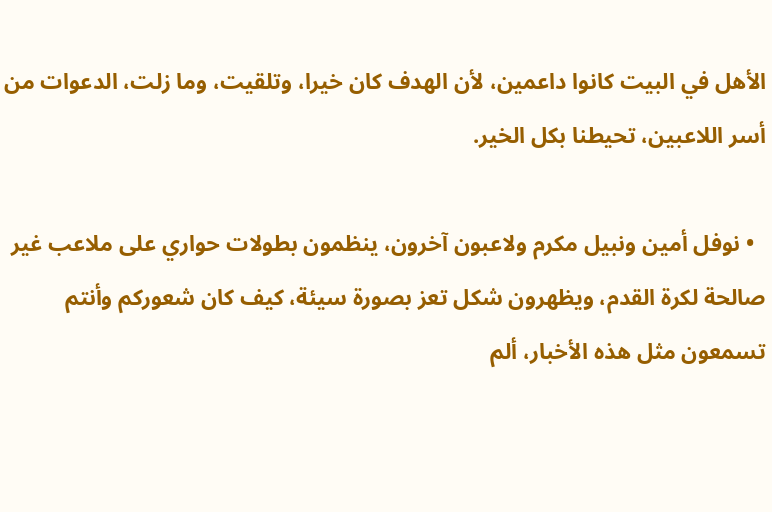الأهل في البيت كانوا داعمين، لأن الهدف كان خيرا، وتلقيت، وما زلت، الدعوات من أسر اللاعبين، تحيطنا بكل الخير.

  • نوفل أمين ونبيل مكرم ولاعبون آخرون، ينظمون بطولات حواري على ملاعب غير صالحة لكرة القدم، ويظهرون شكل تعز بصورة سيئة، كيف كان شعوركم وأنتم تسمعون مثل هذه الأخبار، ألم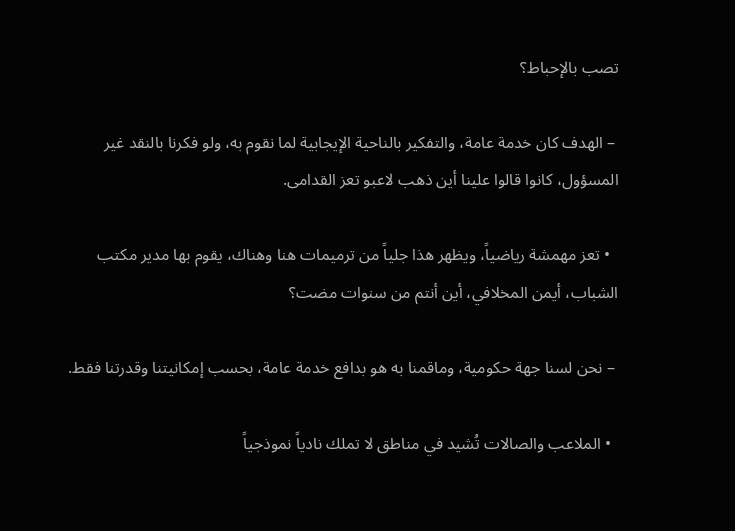تصب بالإحباط؟

 – الهدف كان خدمة عامة، والتفكير بالناحية الإيجابية لما نقوم به، ولو فكرنا بالنقد غير المسؤول، كانوا قالوا علينا أين ذهب لاعبو تعز القدامى.

  • تعز مهمشة رياضياً، ويظهر هذا جلياً من ترميمات هنا وهناك، يقوم بها مدير مكتب الشباب، أيمن المخلافي، أين أنتم من سنوات مضت؟

 – نحن لسنا جهة حكومية، وماقمنا به هو بدافع خدمة عامة، بحسب إمكانيتنا وقدرتنا فقط.

  • الملاعب والصالات تُشيد في مناطق لا تملك نادياً نموذجياً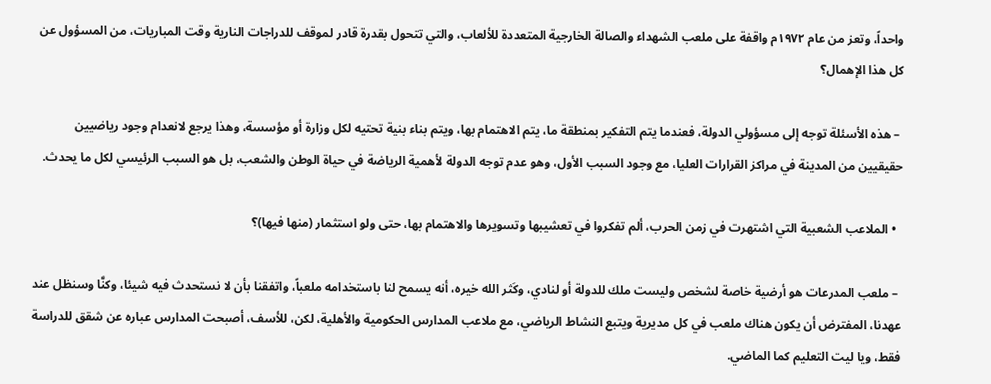واحداً، وتعز من عام ١٩٧٢م واقفة على ملعب الشهداء والصالة الخارجية المتعددة للألعاب، والتي تتحول بقدرة قادر لموقف للدراجات النارية وقت المباريات، من المسؤول عن كل هذا الإهمال؟

 – هذه الأسئلة توجه إلى مسؤولي الدولة، فعندما يتم التفكير بمنطقة ما، يتم الاهتمام بها، ويتم بناء بنية تحتيه لكل وزارة أو مؤسسة، وهذا يرجع لانعدام وجود رياضيين حقيقيين من المدينة في مراكز القرارات العليا، مع وجود السبب الأول، وهو عدم توجه الدولة لأهمية الرياضة في حياة الوطن والشعب، بل هو السبب الرئيسي لكل ما يحدث.

  • الملاعب الشعبية التي اشتهرت في زمن الحرب، ألم تفكروا في تعشيبها وتسويرها والاهتمام بها، حتى ولو استثمار (منها فيها)؟

 – ملعب المدرعات هو أرضية خاصة لشخص وليست ملك للدولة أو لنادي، وكَثر الله خيره، أنه يسمح لنا باستخدامه ملعباً، واتفقنا بأن لا نستحدث فيه شيئا، وكنَّا وسنظل عند عهدنا، المفترض أن يكون هناك ملعب في كل مديرية ويتبع النشاط الرياضي، مع ملاعب المدارس الحكومية والأهلية، لكن، للأسف، أصبحت المدارس عباره عن شقق للدراسة فقط، ويا ليت التعليم كما الماضي.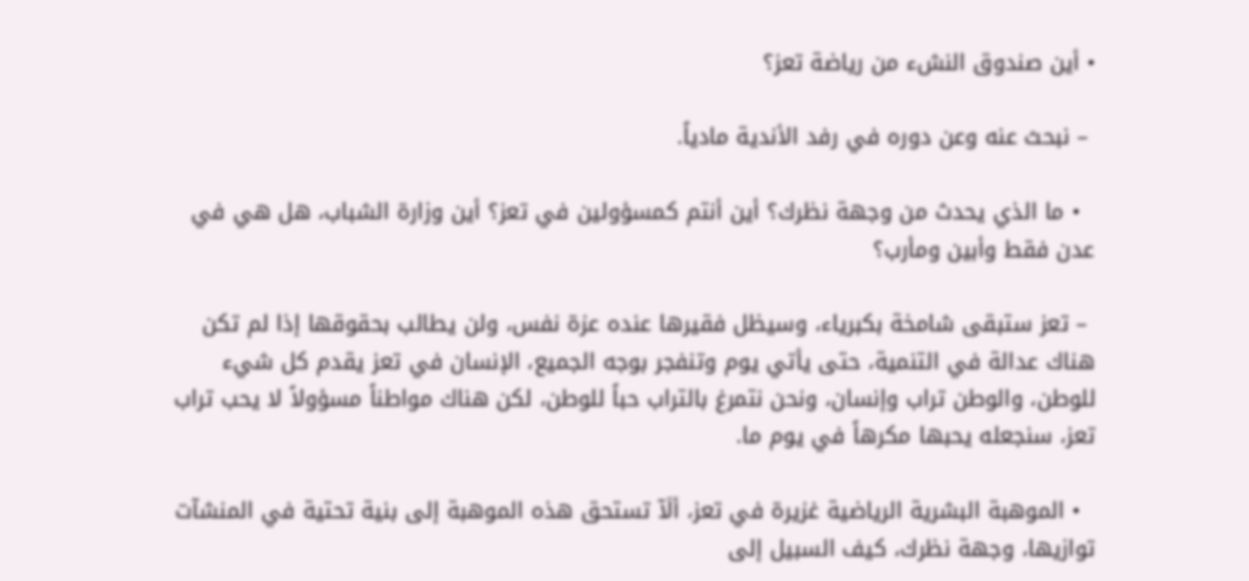• أين صندوق النشء من رياضة تعز؟

 – نبحث عنه وعن دوره في رفد الأندية مادياً.

  • ما الذي يحدث من وجهة نظرك؟ أين أنتم كمسؤولين في تعز؟ أين وزارة الشباب، هل هي في عدن فقط وأبين ومأرب؟

 – تعز ستبقى شامخة بكبرياء، وسيظل فقيرها عنده عزة نفس، ولن يطالب بحقوقها إذا لم تكن هناك عدالة في التنمية، حتى يأتي يوم وتنفجر بوجه الجميع، الإنسان في تعز يقدم كل شيء للوطن، والوطن تراب وإنسان، ونحن نتمرغ بالتراب حباً للوطن، لكن هناك مواطناً مسؤولاً لا يحب تراب تعز، سنجعله يحبها مكرهاً في يوم ما.

  • الموهبة البشرية الرياضية غزيرة في تعز، ألَآ تستحق هذه الموهبة إلى بنية تحتية في المنشآت توازيها، وجهة نظرك، كيف السبيل إلى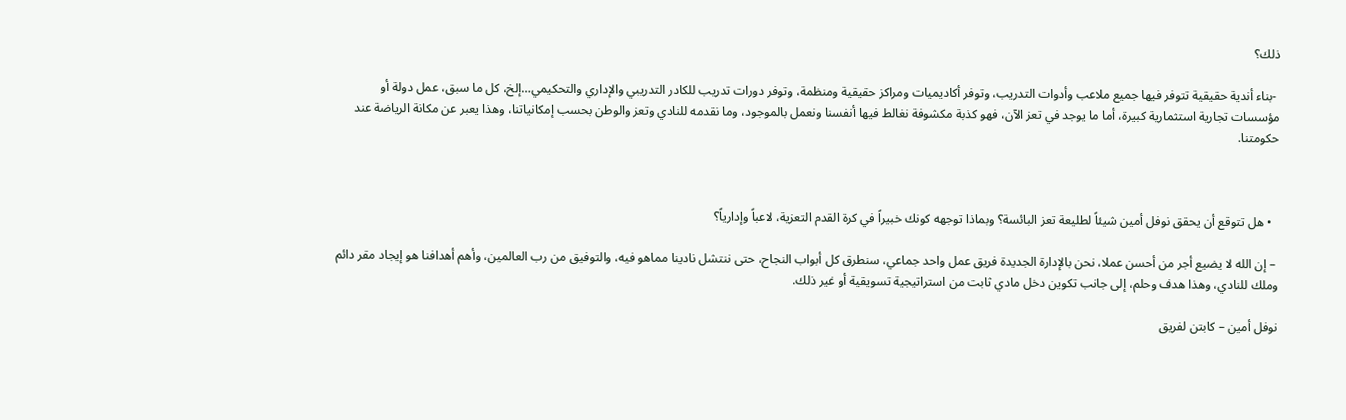ذلك؟

 -بناء أندية حقيقية تتوفر فيها جميع ملاعب وأدوات التدريب، وتوفر أكاديميات ومراكز حقيقية ومنظمة، وتوفر دورات تدريب للكادر التدريبي والإداري والتحكيمي…إلخ، كل ما سبق، عمل دولة أو مؤسسات تجارية استثمارية كبيرة، أما ما يوجد في تعز الآن، فهو كذبة مكشوفة نغالط فيها أنفسنا ونعمل بالموجود، وما نقدمه للنادي وتعز والوطن بحسب إمكانياتنا، وهذا يعبر عن مكانة الرياضة عند حكومتنا.



  • هل تتوقع أن يحقق نوفل أمين شيئاً لطليعة تعز البائسة؟ وبماذا توجهه كونك خبيراً في كرة القدم التعزية، لاعباً وإدارياً؟

 – إن الله لا يضيع أجر من أحسن عملا، نحن بالإدارة الجديدة فريق عمل واحد جماعي، سنطرق كل أبواب النجاح، حتى ننتشل نادينا مماهو فيه، والتوفيق من رب العالمين، وأهم أهدافنا هو إيجاد مقر دائم وملك للنادي، وهذا هدف وحلم، إلى جانب تكوين دخل مادي ثابت من استراتيجية تسويقية أو غير ذلك.

نوفل أمين – كابتن لفريق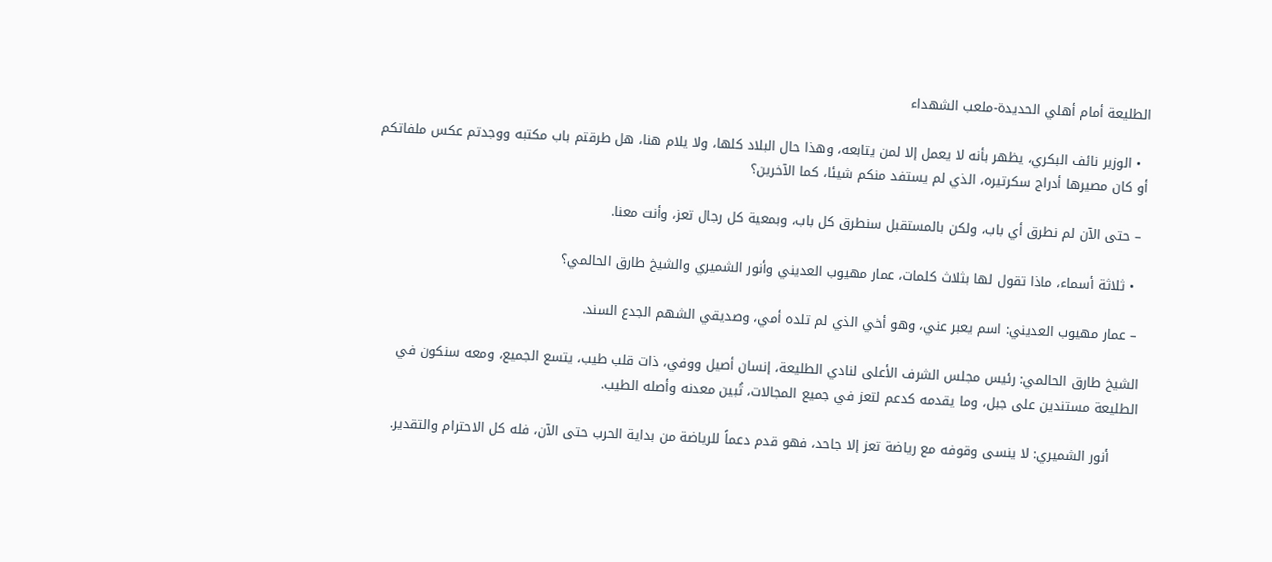الطليعة أمام أهلي الحديدة-ملعب الشهداء

  • الوزير نائف البكري، يظهر بأنه لا يعمل إلا لمن يتابعه، وهذا حال البلاد كلها، ولا يلام هنا، هل طرقتم باب مكتبه ووجدتم عكس ملفاتكم أو كان مصيرها أدراج سكرتيره، الذي لم يستفد منكم شيئا، كما الآخرين؟

 – حتى الآن لم نطرق أي باب، ولكن بالمستقبل سنطرق كل باب، وبمعية كل رجال تعز، وأنت معنا.

  • ثلاثة أسماء، ماذا تقول لها بثلاث كلمات، عمار مهيوب العديني وأنور الشميري والشيخ طارق الحالمي؟

 – عمار مهيوب العديني: اسم يعبر عني، وهو أخي الذي لم تلده أمي، وصديقي الشهم الجدع السند.

الشيخ طارق الحالمي: رئيس مجلس الشرف الأعلى لنادي الطليعة، إنسان أصيل ووفي، ذات قلب طيب، يتسع الجميع، ومعه سنكون في الطليعة مستندين على جبل، وما يقدمه كدعم لتعز في جميع المجالات، تُبين معدنه وأصله الطيب.

      أنور الشميري: لا ينسى وقوفه مع رياضة تعز إلا جاحد، فهو قدم دعماً للرياضة من بداية الحرب حتى الآن، فله كل الاحترام والتقدير.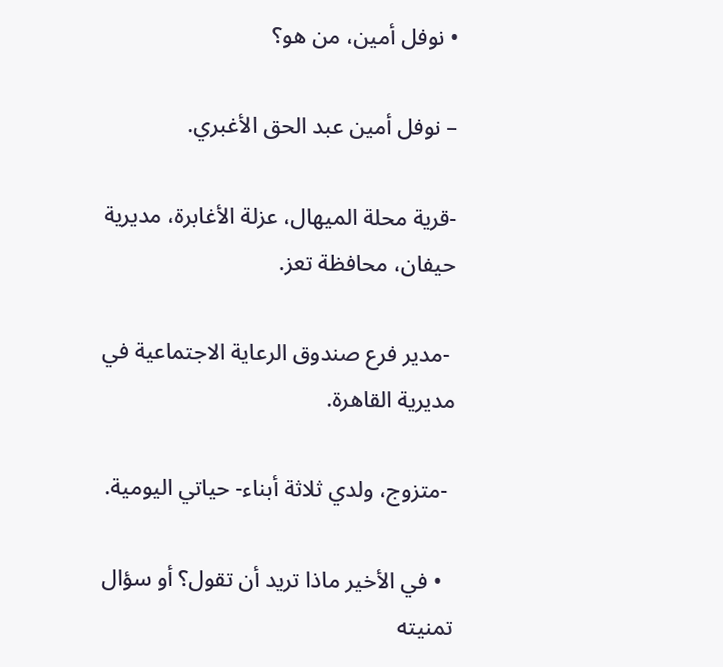• نوفل أمين، من هو؟

– نوفل أمين عبد الحق الأغبري.

-قرية محلة الميهال، عزلة الأغابرة، مديرية حيفان، محافظة تعز.

 -مدير فرع صندوق الرعاية الاجتماعية في مديرية القاهرة.

 -متزوج، ولدي ثلاثة أبناء- حياتي اليومية.

  • في الأخير ماذا تريد أن تقول؟ أو سؤال تمنيته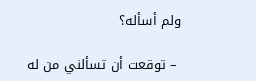ولم أسأله؟

 – توقعت أن تسألني من له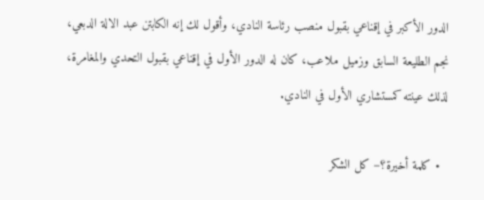الدور الأكبر في إقناعي بقبول منصب رئاسة النادي، وأقول لك إنه الكابتن عبد الالة الدبعي، نجم الطليعة السابق وزميل ملاعب، كان له الدور الأول في إقناعي بقبول التحدي والمغامرة، لذلك عينته كمستشاري الأول في النادي.

  • كلمة أخيرة؟– كل الشكر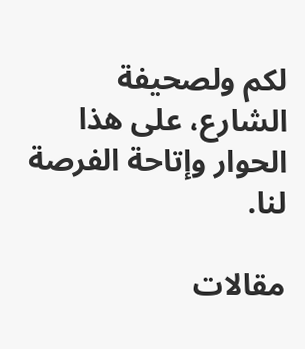لكم ولصحيفة الشارع، على هذا الحوار وإتاحة الفرصة لنا.

مقالات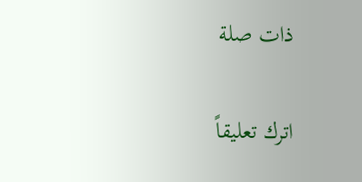ذات صلة

اترك تعليقاً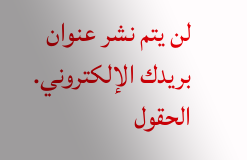لن يتم نشر عنوان بريدك الإلكتروني. الحقول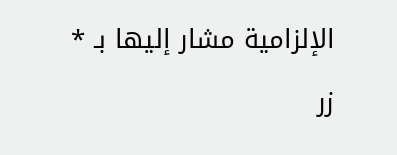الإلزامية مشار إليها بـ *

زر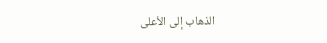الذهاب إلى الأعلى